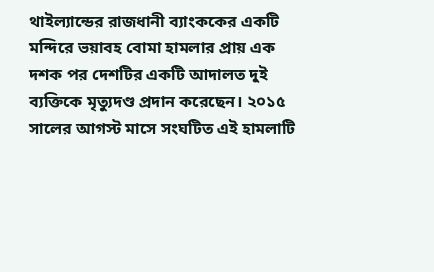থাইল্যান্ডের রাজধানী ব্যাংককের একটি মন্দিরে ভয়াবহ বোমা হামলার প্রায় এক দশক পর দেশটির একটি আদালত দুই ব্যক্তিকে মৃত্যুদণ্ড প্রদান করেছেন। ২০১৫ সালের আগস্ট মাসে সংঘটিত এই হামলাটি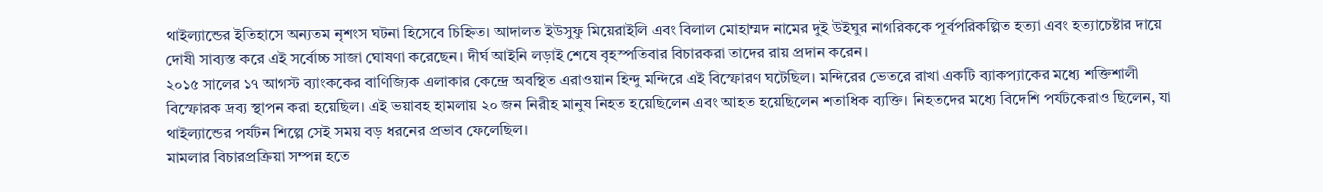থাইল্যান্ডের ইতিহাসে অন্যতম নৃশংস ঘটনা হিসেবে চিহ্নিত। আদালত ইউসুফু মিয়েরাইলি এবং বিলাল মোহাম্মদ নামের দুই উইঘুর নাগরিককে পূর্বপরিকল্পিত হত্যা এবং হত্যাচেষ্টার দায়ে দোষী সাব্যস্ত করে এই সর্বোচ্চ সাজা ঘোষণা করেছেন। দীর্ঘ আইনি লড়াই শেষে বৃহস্পতিবার বিচারকরা তাদের রায় প্রদান করেন।
২০১৫ সালের ১৭ আগস্ট ব্যাংককের বাণিজ্যিক এলাকার কেন্দ্রে অবস্থিত এরাওয়ান হিন্দু মন্দিরে এই বিস্ফোরণ ঘটেছিল। মন্দিরের ভেতরে রাখা একটি ব্যাকপ্যাকের মধ্যে শক্তিশালী বিস্ফোরক দ্রব্য স্থাপন করা হয়েছিল। এই ভয়াবহ হামলায় ২০ জন নিরীহ মানুষ নিহত হয়েছিলেন এবং আহত হয়েছিলেন শতাধিক ব্যক্তি। নিহতদের মধ্যে বিদেশি পর্যটকেরাও ছিলেন, যা থাইল্যান্ডের পর্যটন শিল্পে সেই সময় বড় ধরনের প্রভাব ফেলেছিল।
মামলার বিচারপ্রক্রিয়া সম্পন্ন হতে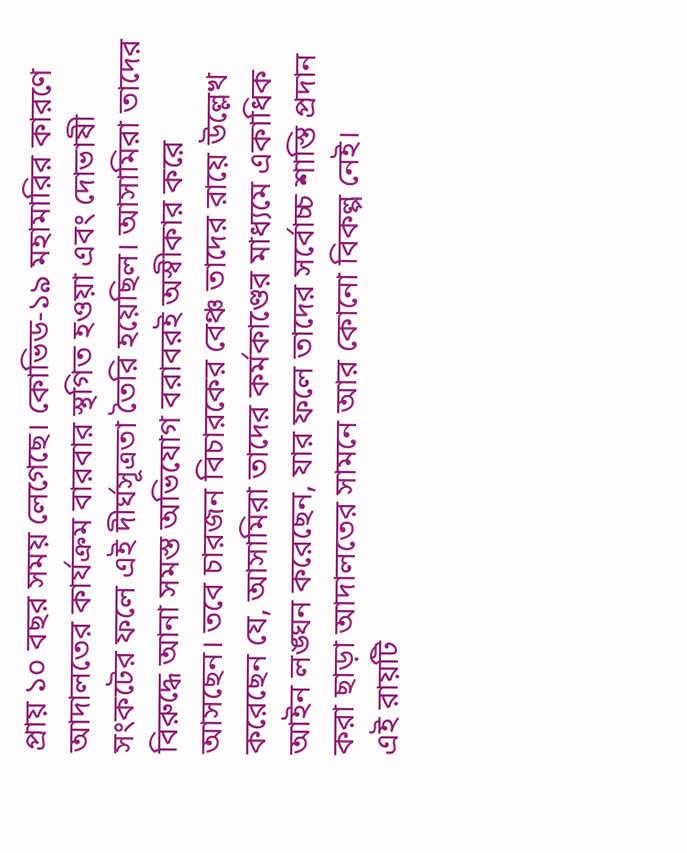প্রায় ১০ বছর সময় লেগেছে। কোভিড-১৯ মহামারির কারণে আদালতের কার্যক্রম বারবার স্থগিত হওয়া এবং দোভাষী সংকটের ফলে এই দীর্ঘসূত্রতা তৈরি হয়েছিল। আসামিরা তাদের বিরুদ্ধে আনা সমস্ত অভিযোগ বরাবরই অস্বীকার করে আসছেন। তবে চারজন বিচারকের বেঞ্চ তাদের রায়ে উল্লেখ করেছেন যে, আসামিরা তাদের কর্মকাণ্ডের মাধ্যমে একাধিক আইন লঙ্ঘন করেছেন, যার ফলে তাদের সর্বোচ্চ শাস্তি প্রদান করা ছাড়া আদালতের সামনে আর কোনো বিকল্প নেই।
এই রায়টি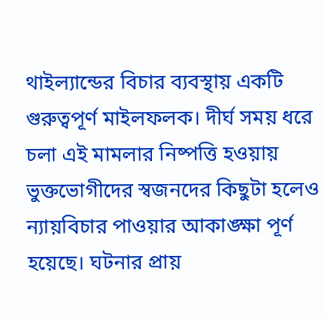থাইল্যান্ডের বিচার ব্যবস্থায় একটি গুরুত্বপূর্ণ মাইলফলক। দীর্ঘ সময় ধরে চলা এই মামলার নিষ্পত্তি হওয়ায় ভুক্তভোগীদের স্বজনদের কিছুটা হলেও ন্যায়বিচার পাওয়ার আকাঙ্ক্ষা পূর্ণ হয়েছে। ঘটনার প্রায়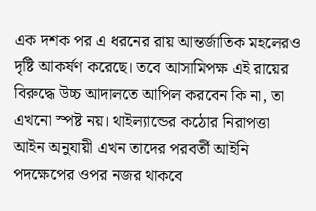এক দশক পর এ ধরনের রায় আন্তর্জাতিক মহলেরও দৃষ্টি আকর্ষণ করেছে। তবে আসামিপক্ষ এই রায়ের বিরুদ্ধে উচ্চ আদালতে আপিল করবেন কি না, তা এখনো স্পষ্ট নয়। থাইল্যান্ডের কঠোর নিরাপত্তা আইন অনুযায়ী এখন তাদের পরবর্তী আইনি পদক্ষেপের ওপর নজর থাকবে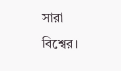সারা বিশ্বের।